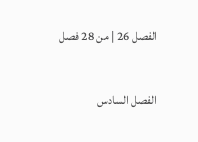الفصل 26 | من 28 فصل

الفصل السادس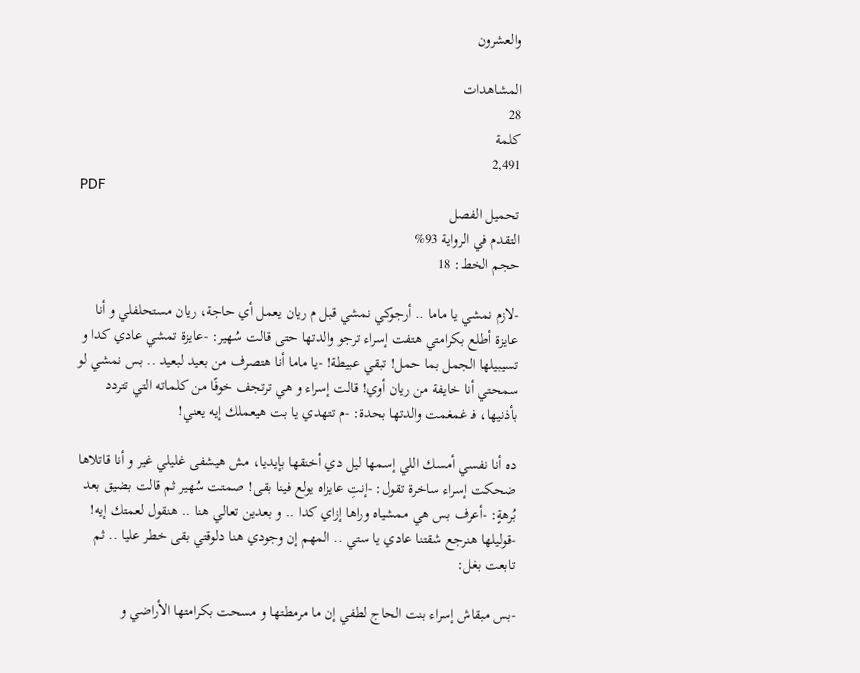والعشرون

المشاهدات
28
كلمة
2,491
PDF
تحميل الفصل
التقدم في الرواية 93%
حجم الخط: 18

-لازم نمشي يا ماما .. أرجوكي نمشي قبل م ريان يعمل أي حاجة، ريان مستحلفلي و أنا عايزة أطلع بكرامتي هتفت إسراء ترجو والدتها حتى قالت سُهير: -عايزة تمشي عادي كدا و تسيبيلها الجمل بما حمل! تبقي عبيطة! -يا ماما أنا هتصرف من بعيد لبعيد .. بس نمشي لو سمحتي أنا خايفة من ريان أوي! قالت إسراء و هي ترتجف خوفًا من كلماته التي تتردد بأذنيها، فـ غمغمت والدتها بحدة: -م تتهدي يا بت هيعملك إيه يعني!

ده أنا نفسي أمسك اللي إسمها ليل دي أخنقها بإيديا، مش هيشفى غليلي غير و أنا قاتلاها ضحكت إسراء ساخرة تقول: -إنتِ عايزاه يولع فينا بقى! صمتت سُهير ثم قالت بضيق بعد بُرهةٍ: -أعرف بس هي ممشياه وراها إزاي كدا .. و بعدين تعالي هنا .. هنقول لعمتك إيه! -قوليلها هنرجع شقتنا عادي يا ستي .. المهم إن وجودي هنا دلوقتي بقى خطر عليا .. ثم تابعت بغل:

-بس مبقاش إسراء بنت الحاج لطفي إن ما مرمطتها و مسحت بكرامتها الأراضي و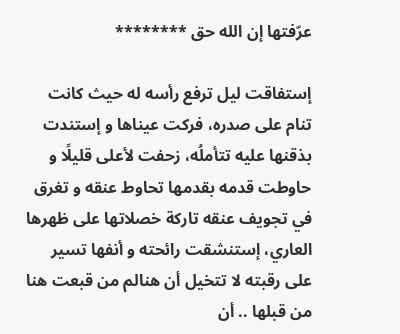عرّفتها إن الله حق ********

إستفاقت ليل ترفع رأسه له حيث كانت تنام على صدره، فركت عيناها و إستندت بذقنها عليه تتأملُه، زحفت لأعلى قليلًا و حاوطت قدمه بقدمها تحاوط عنقه و تغرق في تجويف عنقه تاركة خصلاتها على ظهرها العاري، إستنشقت رائحته و أنفها تسير على رقبته لا تتخيل أن هنالم من قبعت هنا من قبلها .. أن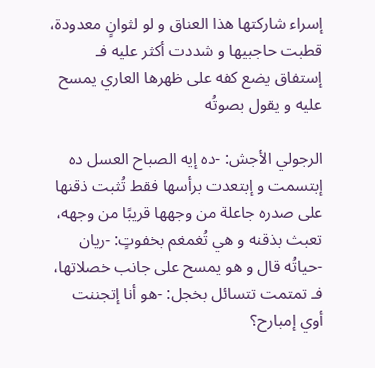إسراء شاركتها هذا العناق و لو لثوانٍ معدودة، قطبت حاجبيها و شددت أكثر عليه فـ إستفاق يضع كفه على ظهرها العاري يمسح عليه و يقول بصوتُه

الرجولي الأجش: -ده إيه الصباح العسل ده إبتسمت و إبتعدت برأسها فقط تُثبت ذقنها على صدره جاعلة من وجهها قريبًا من وجهه، تعبث بذقنه و هي تُغمغم بخفوتٍ: -ريان -حياتُه قال و هو يمسح على جانب خصلاتها، فـ تمتمت تتسائل بخجل: -هو أنا إتجننت أوي إمبارح؟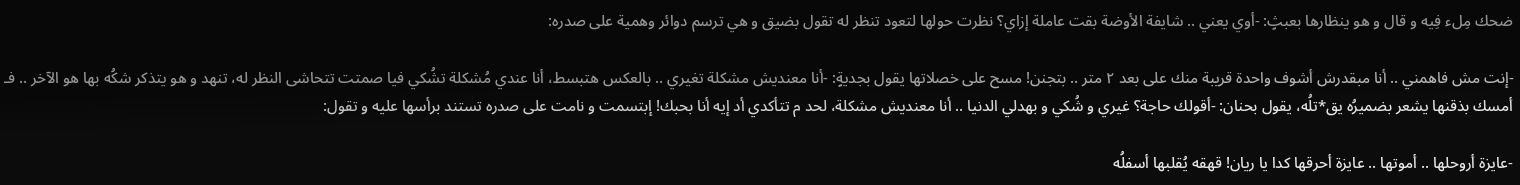ضحك مِلء فِيه و قال و هو ينظارها بعبثٍ: -أوي يعني .. شايفة الأوضة بقت عاملة إزاي؟ نظرت حولها لتعود تنظر له تقول بضيق و هي ترسم دوائر وهمية على صدره:

-إنت مش فاهمني .. أنا مبقدرش أشوف واحدة قريبة منك على بعد ٢ متر .. بتجنن! مسح على خصلاتها يقول بجديةٍ: -أنا معنديش مشكلة تغيري .. بالعكس هتبسط، أنا عندي مُشكلة تشُكي فيا صمتت تتحاشى النظر له، تنهد و هو يتذكر شكُه بها هو الآخر .. فـ أمسك بذقنها يشعر بضميرُه يق*تلُه، يقول بحنان: -أقولك حاجة؟ غيري و شُكي و بهدلي الدنيا .. أنا معنديش مشكلة، لحد م تتأكدي أد إيه أنا بحبك! إبتسمت و نامت على صدره تستند برأسها عليه و تقول:

-عايزة أروحلها .. أموتها .. عايزة أحرقها كدا يا ريان! قهقه يُقلبها أسفلُه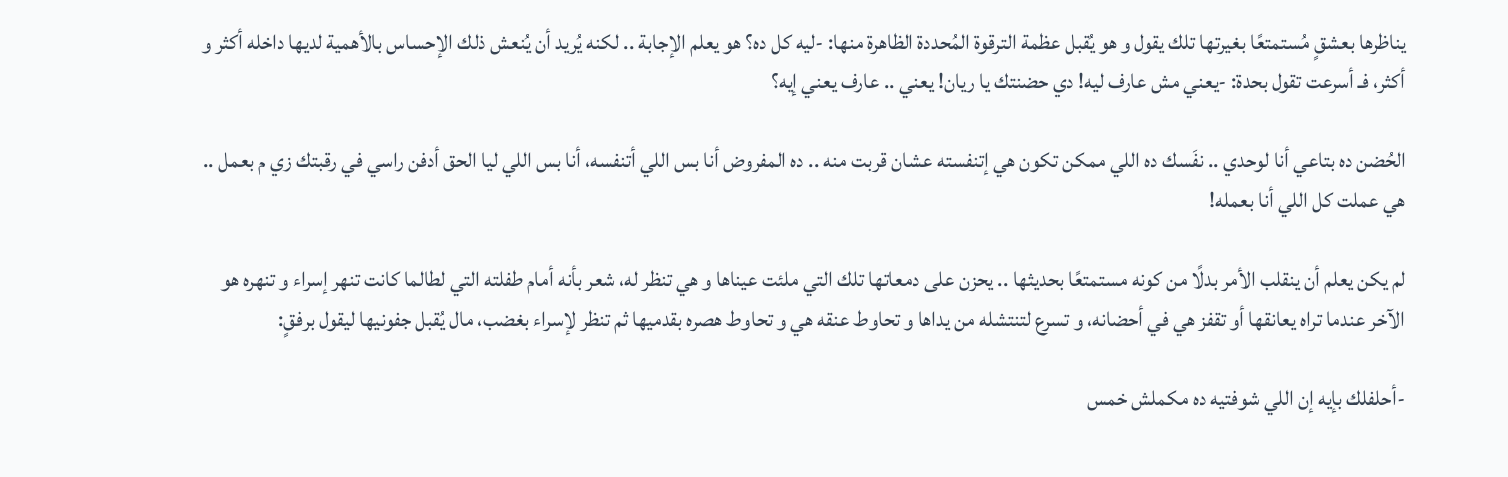يناظرها بعشقٍ مُستمتعًا بغيرتها تلك يقول و هو يُقبل عظمة الترقوة المُحددة الظاهرة منها: -ليه كل ده؟ هو يعلم الإجابة .. لكنه يُريد أن يُنعش ذلك الإحساس بالأهمية لديها داخله أكثر و أكثر، فـ أسرعت تقول بحدة: -يعني مش عارف ليه! دي حضنتك يا ريان! يعني .. عارف يعني إيه؟

الحُضن ده بتاعي أنا لوحدي .. نفَسك ده اللي ممكن تكون هي إتنفسته عشان قربت منه .. ده المفروض أنا بس اللي أتنفسه، أنا بس اللي ليا الحق أدفن راسي في رقبتك زي م بعمل .. هي عملت كل اللي أنا بعمله!

لم يكن يعلم أن ينقلب الأمر بدلًا من كونه مستمتعًا بحديثها .. يحزن على دمعاتها تلك التي ملئت عيناها و هي تنظر له، شعر بأنه أمام طفلته التي لطالما كانت تنهر إسراء و تنهره هو الآخر عندما تراه يعانقها أو تقفز هي في أحضانه، و تسرع لتنتشله من يداها و تحاوط عنقه هي و تحاوط هصره بقدميها ثم تنظر لإسراء بغضب، مال يُقبل جفونيها ليقول برفقٍ:

-أحلفلك بإيه إن اللي شوفتيه ده مكملش خمس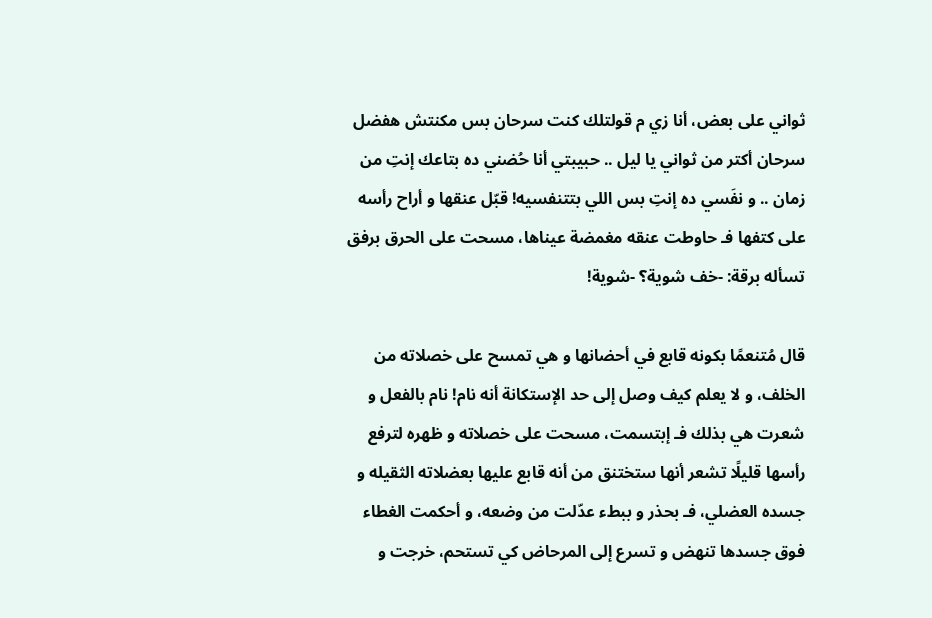ثواني على بعض، أنا زي م قولتلك كنت سرحان بس مكنتش هفضل سرحان أكتر من ثواني يا ليل .. حبيبتي أنا حُضني ده بتاعك إنتِ من زمان .. و نفَسي ده إنتِ بس اللي بتتنفسيه! قبّل عنقها و أراح رأسه على كتفها فـ حاوطت عنقه مغمضة عيناها، مسحت على الحرق برفق تسأله برقة: -خف شوية؟ -شوية!

قال مُتنعمًا بكونه قابع في أحضانها و هي تمسح على خصلاته من الخلف، و لا يعلم كيف وصل إلى حد الإستكانة أنه نام! نام بالفعل و شعرت هي بذلك فـ إبتسمت، مسحت على خصلاته و ظهره لترفع رأسها قليلًا تشعر أنها ستختنق من أنه قابع عليها بعضلاته الثقيله و جسده العضلي، فـ بحذر و ببطء عدّلت من وضعه، و أحكمت الغطاء فوق جسدها تنهض و تسرع إلى المرحاض كي تستحم، خرجت و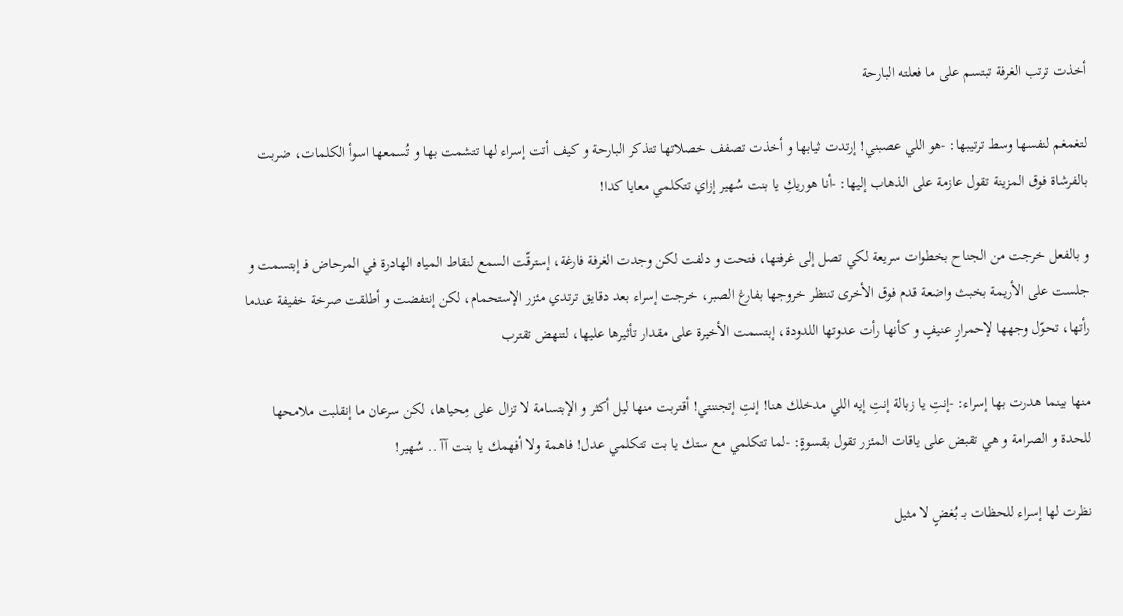أخذت ترتب الغرفة تبتسم على ما فعلته البارحة

لتغمغم لنفسها وسط ترتيبها: -هو اللي عصبني! إرتدت ثيابها و أخذت تصفف خصلاتها تتذكر البارحة و كيف أتت إسراء لها تتشمت بها و تُسمعها اسوأ الكلمات، ضربت بالفرشاة فوق المزينة تقول عازمة على الذهاب إليها: -أنا هوريكِ يا بنت سُهير إزاي تتكلمي معايا كدا!

و بالفعل خرجت من الجناح بخطوات سريعة لكي تصل إلى غرفتها، فتحت و دلفت لكن وجدت الغرفة فارغة، إسترقّت السمع لنقاط المياه الهادرة في المرحاض فـ إبتسمت و جلست على الأريمة بخبث واضعة قدم فوق الأخرى تنتظر خروجها بفارغ الصبر، خرجت إسراء بعد دقايق ترتدي مئزر الإستحمام، لكن إنتفضت و أطلقت صرخة خفيفة عندما رأتها، تحوّل وجهها لإحمرارٍ عنيفٍ و كأنها رأت عدوتها اللدودة، إبتسمت الأخيرة على مقدار تأثيرها عليها، لتنهض تقترب

منها بينما هدرت بها إسراء: -إنتِ يا زبالة إنتِ إيه اللي مدخلك هنا! إنتِ إتجننتي! أقتربت منها ليل أكثر و الإبتسامة لا تزال على مِحياها، لكن سرعان ما إنقلبت ملامحها للحدة و الصرامة و هي تقبض على ياقات المئزر تقول بقسوةٍ: -لما تتكلمي مع ستك يا بت تتكلمي عدل! فاهمة ولا أفهمك يا بنت آآ .. سُهير!

نظرت لها إسراء للحظات بـ بُغضٍ لا مثيل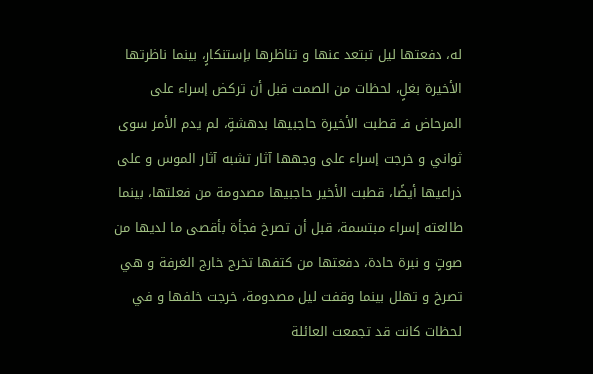له، دفعتها ليل تبتعد عنها و تناظرها بإستنكارٍ، بينما ناظرتها الأخيرة بغلٍ، لحظات من الصمت قبل أن تركض إسراء على المرحاض فـ قطبت الأخيرة حاجبيها بدهشةٍ، لم يدم الأمر سوى ثواني و خرجت إسراء على وجهها آثار تشبه آثار الموس و على ذراعيها أيضًا، قطبت الأخير حاجبيها مصدومة من فعلتها، بينما طالعته إسراء مبتسمة، قبل أن تصرخ فجأة بأقصى ما لديها من صوتٍ و نبرة حادة، دفعتها من كتفها تخرج خارج الغرفة و هي تصرخ و تهلل بينما وقفت ليل مصدومة، خرجت خلفها و في لحظات كانت قد تجمعت العائلة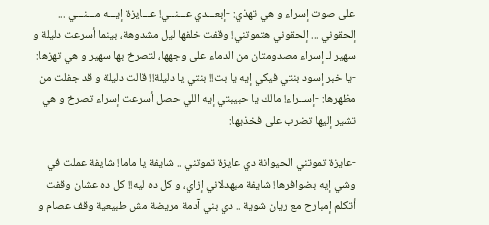على صوت إسراء و هي تهذي: -إبعـــدي عـــنــي! عـــايزة إيـــه مـــنـــي ... إلحقوني ... إلحقوني هتموتني! وقفت خلفها ليل مشدوهة، بينما أسرعت دليلة و سهير لـ إسراء مصدومتان من الدماء على وجهها، لتصرخ بها سهير و هي تهزها: -يا خبر إسود بنتي فيكي إيه يا بت!! بنتي يا دليلة!! قالت دليلة و قد جفلت من مظهرها: -إســراء! مالك يا حبيبتي إيه اللي حصل أسرعت إسراء تصرخ و هي تشير إليها تضرب على فخذيها:

-عايزة تموتني الحيوانة دي عايزة تموتني .. شايفة يا ماما! شايفة عملت في وشي إيه بضوافرها! شايفة مبهدلاني إزاي، و كل ده ليه!! كل ده عشان وقفت أتكلم إمبارح مع ريان شوية .. دي بني آدمة مريضة مش طبيعية وقف عصام و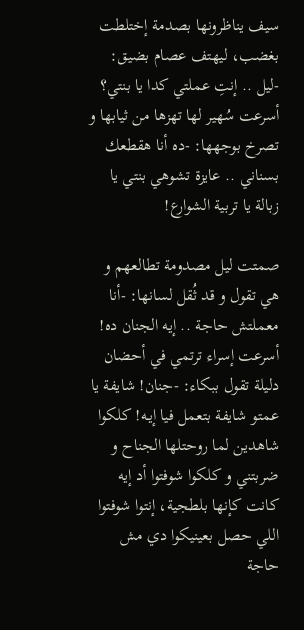سيف يناظرونها بصدمة إختلطت بغضب، ليهتف عصام بضيق: -ليل .. إنتِ عملتي كدا يا بنتي؟ أسرعت سُهير لها تهزها من ثيابها و تصرخ بوجهها: -ده أنا هقطعك بسناني .. عايزة تشوهي بنتي يا زبالة يا تربية الشوارع!

صمتت ليل مصدومة تطالعهم و هي تقول و قد ثُقل لسانها: -أنا معملتش حاجة .. إيه الجنان ده! أسرعت إسراء ترتمي في أحضان دليلة تقول ببكاء: -جنان! شايفة يا عمتو شايفة بتعمل فيا إيـه! كلكوا شاهدين لما روحتلها الجناح و ضربتني و كلكوا شوفتوا أد إيه كانت كإنها بلطجية، إنتوا شوفتوا اللي حصل بعينيكوا دي مش حاجة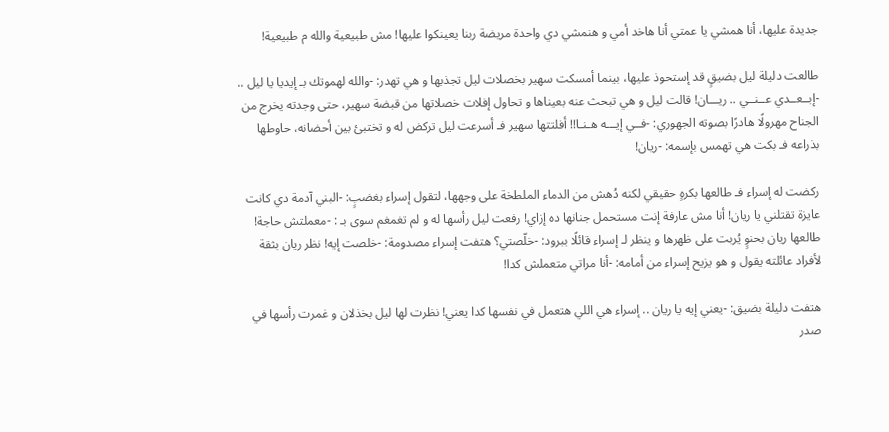جديدة عليها، أنا همشي يا عمتي أنا هاخد أمي و هنمشي دي واحدة مريضة ربنا يعينكوا عليها! مش طبيعية والله م طبيعية!

طالعت دليلة ليل بضيقٍ قد إستحوذ عليها، بينما أمسكت سهير بخصلات ليل تجذبها و هي تهدر: -والله لهموتك بـ إيديا يا ليل .. -إبــعــدي عــنــي .. ريـــان! قالت ليل و هي تبحث عنه بعيناها و تحاول إفلات خصلاتها من قبضة سهير، حتى وجدته يخرج من الجناح مهرولًا هادرًا بصوته الجهوري: -فــي إيـــه هـنـا!! أفلتتها سهير فـ أسرعت ليل تركض له و تختبئ بين أحضانه، حاوطها بذراعه فـ بكت هي تهمس بإسمه: -ريان!

ركضت له إسراء فـ طالعها بكرهٍ حقيقي لكنه دُهش من الدماء الملطخة على وجهها، لتقول إسراء بغضبٍ: -البني آدمة دي كانت عايزة تقتلني يا ريان! أنا مش عارفة إنت مستحمل جنانها ده إزاي! رفعت ليل رأسها له و لم تغمغم سوى بـ : -معملتش حاجة! طالعها ريان بحنوٍ يُربت على ظهرها و ينظر لـ إسراء قائلًا ببرود: -خلّصتي؟ هتفت إسراء مصدومة: -خلصت إيه! نظر ريان بثقة لأفراد عائلته يقول و هو يزيح إسراء من أمامه: -أنا مراتي متعملش كدا!

هتفت دليلة بضيق: -يعني إيه يا ريان .. إسراء هي اللي هتعمل في نفسها كدا يعني! نظرت لها ليل بخذلان و غمرت رأسها في صدر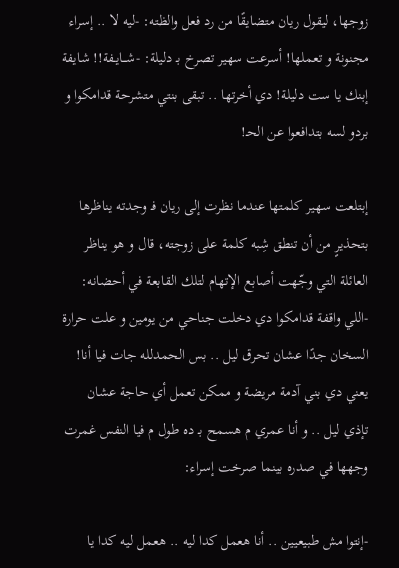زوجها، ليقول ريان متضايقًا من رد فعل والظته: -ليه لا .. إسراء مجنونة و تعملها! أسرعت سهير تصرخ بـ دليلة: -شـــايـفة!! شايفة إبنك يا ست دليلة! دي أخرتها .. تبقى بنتي متشرحة قدامكوا و بردو لسه بتدافعوا عن الحـ!

إبتلعت سهير كلمتها عندما نظرت إلى ريان فـ وجدته يناظرها بتحذيرٍ من أن تنطق شِبه كلمة على زوجته، قال و هو يناظر العائلة التي وجّهت أصابع الإتهام لتلك القابعة في أحضانه: -اللي واقفة قدامكوا دي دخلت جناحي من يومين و علت حرارة السخان جدًا عشان تحرق ليل .. بس الحمدلله جات فيا أنا! يعني دي بني آدمة مريضة و ممكن تعمل أي حاجة عشان تإذي ليل .. و أنا عمري م هسمح بـ ده طول م فيا النفس غمرت وجهها في صدره بينما صرخت إسراء:

-إنتوا مش طبيعيين .. أنا هعمل كدا ليه .. هعمل ليه كدا يا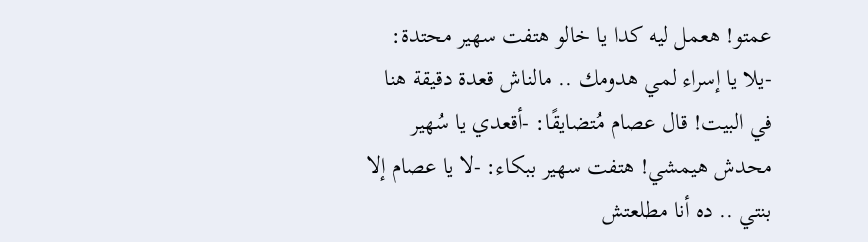عمتو! هعمل ليه كدا يا خالو هتفت سهير محتدة: -يلا يا إسراء لمي هدومك .. مالناش قعدة دقيقة هنا في البيت! قال عصام مُتضايقًا: -أقعدي يا سُهير محدش هيمشي! هتفت سهير ببكاء: -لا يا عصام إلا بنتي .. ده أنا مطلعتش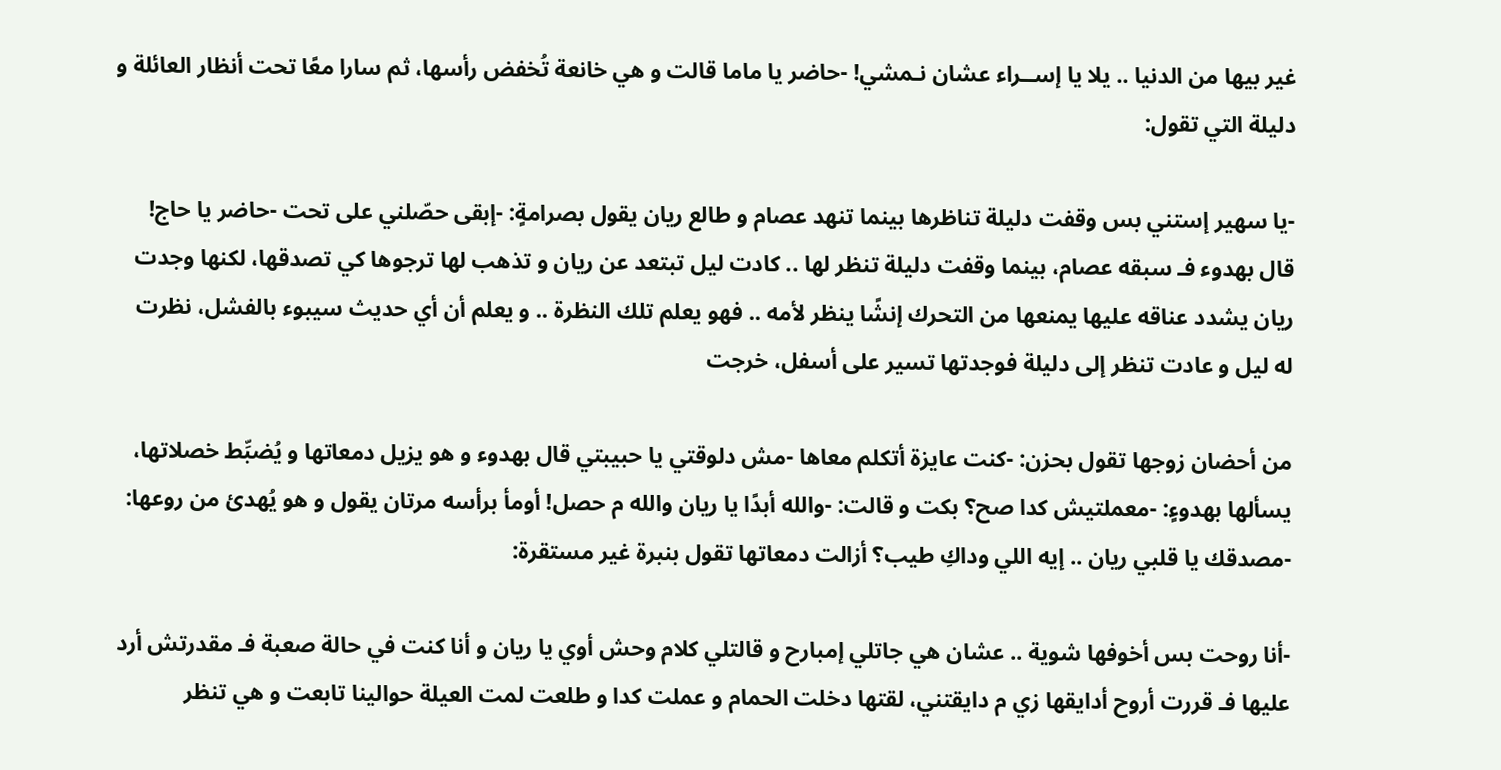غير بيها من الدنيا .. يلا يا إســراء عشان نـمشي! -حاضر يا ماما قالت و هي خانعة تُخفض رأسها، ثم سارا معًا تحت أنظار العائلة و دليلة التي تقول:

-يا سهير إستني بس وقفت دليلة تناظرها بينما تنهد عصام و طالع ريان يقول بصرامةٍ: -إبقى حصّلني على تحت -حاضر يا حاج! قال بهدوء فـ سبقه عصام، بينما وقفت دليلة تنظر لها .. كادت ليل تبتعد عن ريان و تذهب لها ترجوها كي تصدقها، لكنها وجدت ريان يشدد عناقه عليها يمنعها من التحرك إنشًا ينظر لأمه .. فهو يعلم تلك النظرة .. و يعلم أن أي حديث سيبوء بالفشل، نظرت له ليل و عادت تنظر إلى دليلة فوجدتها تسير على أسفل، خرجت

من أحضان زوجها تقول بحزن: -كنت عايزة أتكلم معاها -مش دلوقتي يا حبيبتي قال بهدوء و هو يزيل دمعاتها و يُضبِّط خصلاتها، يسألها بهدوءٍ: -معملتيش كدا صح؟ بكت و قالت: -والله أبدًا يا ريان والله م حصل! أومأ برأسه مرتان يقول و هو يُهدئ من روعها: -مصدقك يا قلبي ريان .. إيه اللي وداكِ طيب؟ أزالت دمعاتها تقول بنبرة غير مستقرة:

-أنا روحت بس أخوفها شوية .. عشان هي جاتلي إمبارح و قالتلي كلام وحش أوي يا ريان و أنا كنت في حالة صعبة فـ مقدرتش أرد عليها فـ قررت أروح أدايقها زي م دايقتني، لقتها دخلت الحمام و عملت كدا و طلعت لمت العيلة حوالينا تابعت و هي تنظر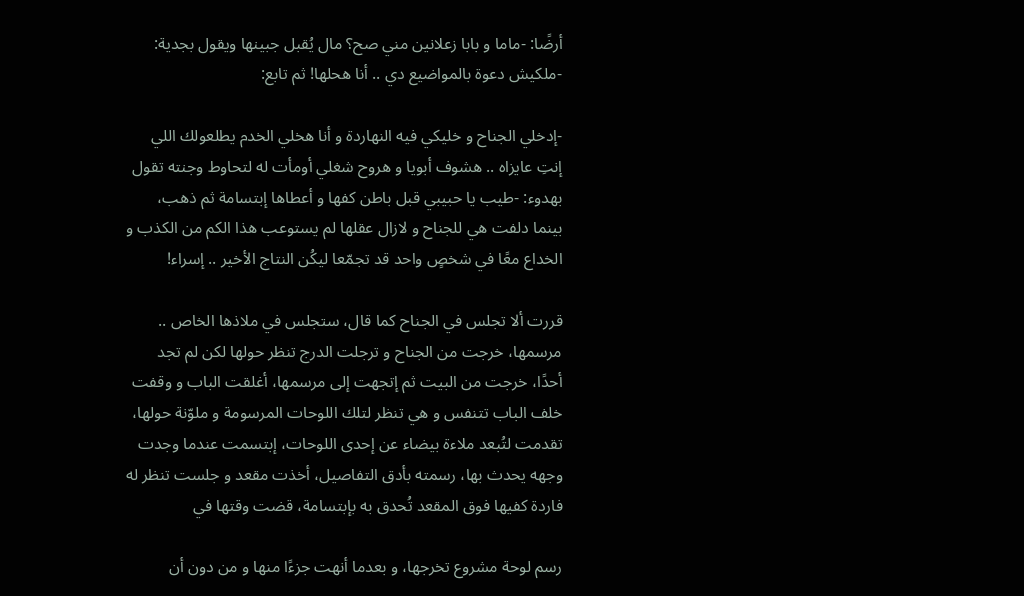أرضًا: -ماما و بابا زعلانين مني صح؟ مال يُقبل جبينها ويقول بجدية: -ملكيش دعوة بالمواضيع دي .. أنا هحلها! ثم تابع:

-إدخلي الجناح و خليكي فيه النهاردة و أنا هخلي الخدم يطلعولك اللي إنتِ عايزاه .. هشوف أبويا و هروح شغلي أومأت له لتحاوط وجنته تقول بهدوء: -طيب يا حبيبي قبل باطن كفها و أعطاها إبتسامة ثم ذهب، بينما دلفت هي للجناح و لازال عقلها لم يستوعب هذا الكم من الكذب و الخداع معًا في شخصٍ واحد قد تجمّعا ليكُن النتاج الأخير .. إسراء!

قررت ألا تجلس في الجناح كما قال، ستجلس في ملاذها الخاص .. مرسمها، خرجت من الجناح و ترجلت الدرج تنظر حولها لكن لم تجد أحدًا، خرجت من البيت ثم إتجهت إلى مرسمها، أغلقت الباب و وقفت خلف الباب تتنفس و هي تنظر لتلك اللوحات المرسومة و ملوّنة حولها، تقدمت لتُبعد ملاءة بيضاء عن إحدى اللوحات، إبتسمت عندما وجدت وجهه يحدث بها، رسمته بأدق التفاصيل، أخذت مقعد و جلست تنظر له فاردة كفيها فوق المقعد تُحدق به بإبتسامة، قضت وقتها في

رسم لوحة مشروع تخرجها، و بعدما أنهت جزءًا منها و من دون أن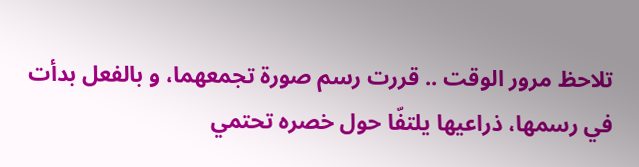تلاحظ مرور الوقت .. قررت رسم صورة تجمعهما، و بالفعل بدأت في رسمها، ذراعيها يلتفّا حول خصره تحتمي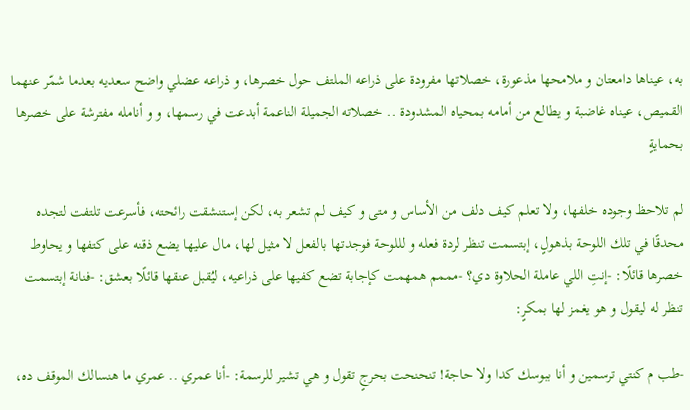به، عيناها دامعتان و ملامحها مذعورة، خصلاتها مفرودة على ذراعه الملتف حول خصرها، و ذراعه عضلي واضح سعديه بعدما شمّر عنهما القميص، عيناه غاضبة و يطالع من أمامه بمحياه المشدودة .. خصلاته الجميلة الناعمة أبدعت في رسمها، و و أنامله مفترشة على خصرها بحمايةٍ

لم تلاحظ وجوده خلفها، ولا تعلم كيف دلف من الأساس و متى و كيف لم تشعر به، لكن إستنشقت رائحته، فأسرعت تلتفت لتجده محدقًا في تلك اللوحة بذهولٍ، إبتسمت تنظر لردة فعله و لللوحة فوجدتها بالفعل لا مثيل لها، مال عليها يضع ذقنه على كتفها و يحاوط خصرها قائلًا: -إنتِ اللي عاملة الحلاوة دي؟ -مممم همهمت كإجابة تضع كفيها على ذراعيه، ليُقبل عنقها قائلًا بعشق: -فنانة إبتسمت تنظر له ليقول و هو يغمز لها بمكرٍ:

-طب م كنتي ترسمين و أنا ببوسك كدا ولا حاجة! تنحنحت بحرجٍ تقول و هي تشير للرسمة: -أنا عمري .. عمري ما هنسالك الموقف ده،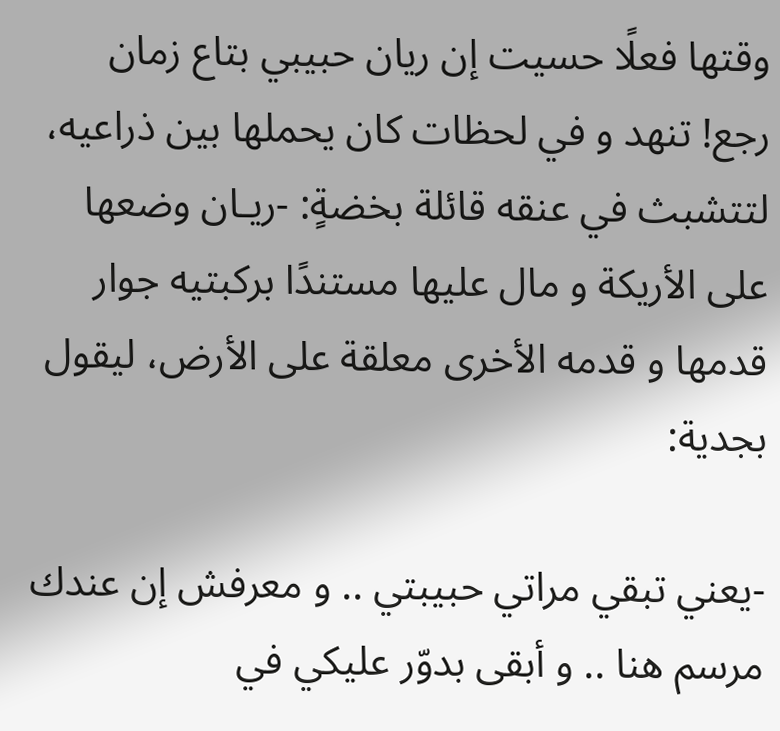وقتها فعلًا حسيت إن ريان حبيبي بتاع زمان رجع! تنهد و في لحظات كان يحملها بين ذراعيه، لتتشبث في عنقه قائلة بخضةٍ: -ريـان وضعها على الأريكة و مال عليها مستندًا بركبتيه جوار قدمها و قدمه الأخرى معلقة على الأرض، ليقول بجدية:

-يعني تبقي مراتي حبيبتي .. و معرفش إن عندك مرسم هنا .. و أبقى بدوّر عليكي في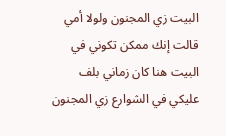البيت زي المجنون ولولا أمي قالت إنك ممكن تكوني في البيت هنا كان زماني بلف عليكي في الشوارع زي المجنون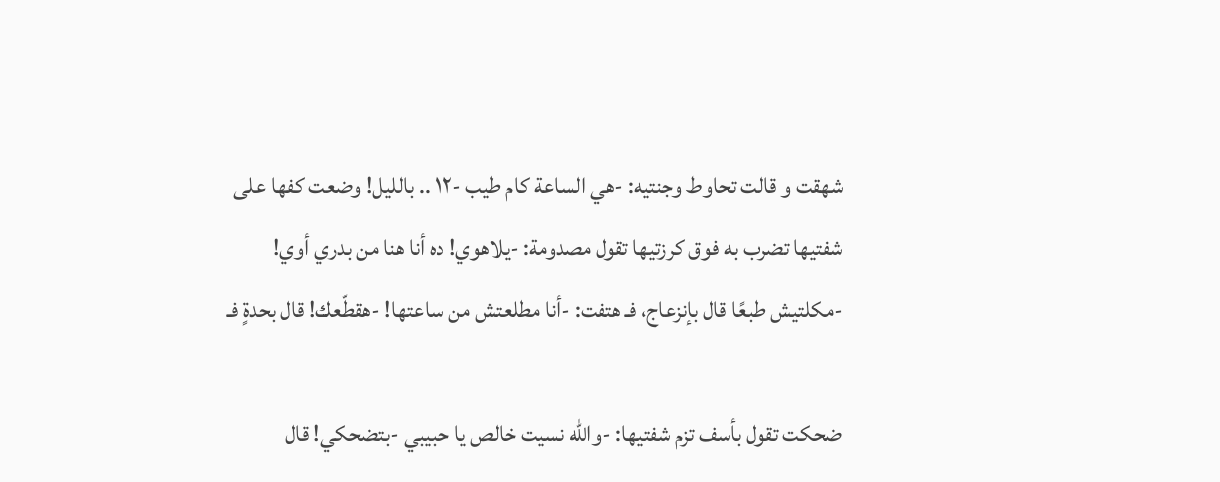شهقت و قالت تحاوط وجنتيه: -هي الساعة كام طيب -١٢ .. بالليل! وضعت كفها على شفتيها تضرب به فوق كرزتيها تقول مصدومة: -يلاهوي! ده أنا هنا من بدري أوي! -مكلتيش طبعًا قال بإنزعاج، فـ هتفت: -أنا مطلعتش من ساعتها! -هقطّعك! قال بحدةٍ فـ

ضحكت تقول بأسف تزم شفتيها: -والله نسيت خالص يا حبيبي -بتضحكي! قال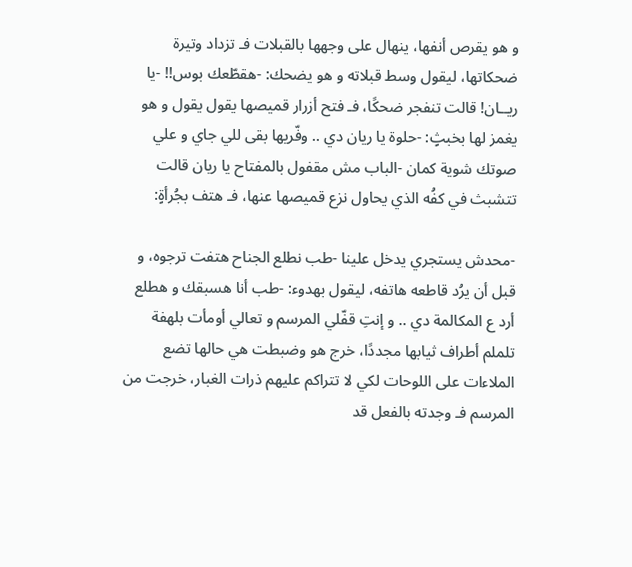و هو يقرص أنفها، ينهال على وجهها بالقبلات فـ تزداد وتيرة ضحكاتها، ليقول وسط قبلاته و هو يضحك: -هقطّعك بوس!! -يا ريــان! قالت تنفجر ضحكًا، فـ فتح أزرار قميصها يقول يقول و هو يغمز لها بخبثٍ: -حلوة يا ريان دي .. وفّريها بقى للي جاي و علي صوتك شوية كمان -الباب مش مقفول بالمفتاح يا ريان قالت تتشبث في كفُه الذي يحاول نزع قميصها عنها، فـ هتف بجُرأةٍ:

-محدش يستجري يدخل علينا -طب نطلع الجناح هتفت ترجوه، و قبل أن يرُد قاطعه هاتفه، ليقول بهدوء: -طب أنا هسبقك و هطلع أرد ع المكالمة دي .. و إنتِ قفّلي المرسم و تعالي أومأت بلهفة تلملم أطراف ثيابها مجددًا، خرج هو وضبطت هي حالها تضع الملاءات على اللوحات لكي لا تتراكم عليهم ذرات الغبار، خرجت من المرسم فـ وجدته بالفعل قد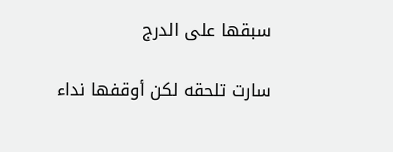سبقها على الدرج

سارت تلحقه لكن أوقفها نداء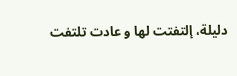دليلة، إلتفتت لها و عادت تلتفت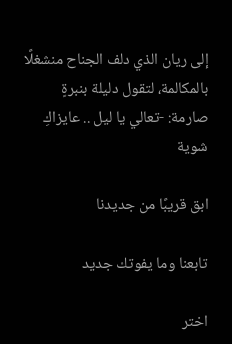إلى ريان الذي دلف الجناح منشغلًا بالمكالمة، لتقول دليلة بنبرةٍ صارمة: -تعالي يا ليل .. عايزاكِ شوية

ابق قريبًا من جديدنا

تابعنا وما يفوتك جديد

اختر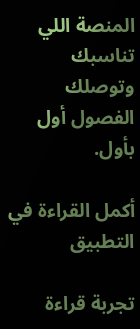المنصة اللي تناسبك وتوصلك الفصول أول بأول.

أكمل القراءة في التطبيق

تجربة قراءة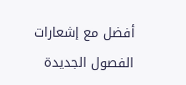أفضل مع إشعارات الفصول الجديدة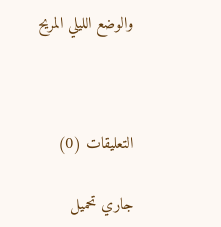والوضع الليلي المريح



التعليقات (0)

جاري تحميل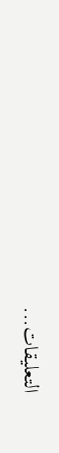التعليقات...